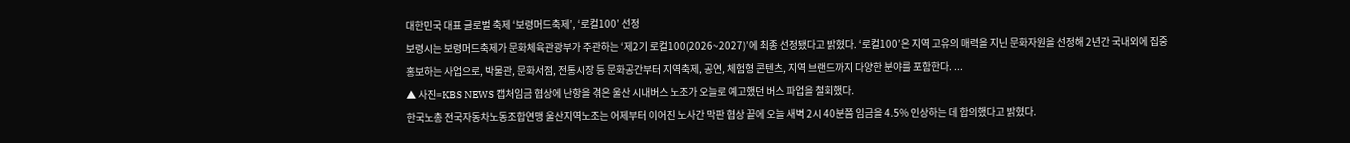대한민국 대표 글로벌 축제 ‘보령머드축제’, ‘로컬100’ 선정
보령시는 보령머드축제가 문화체육관광부가 주관하는 ‘제2기 로컬100(2026~2027)’에 최종 선정됐다고 밝혔다. ‘로컬100’은 지역 고유의 매력을 지닌 문화자원을 선정해 2년간 국내외에 집중 홍보하는 사업으로, 박물관, 문화서점, 전통시장 등 문화공간부터 지역축제, 공연, 체험형 콘텐츠, 지역 브랜드까지 다양한 분야를 포함한다. ...
▲ 사진=KBS NEWS 캡처임금 협상에 난항을 겪은 울산 시내버스 노조가 오늘로 예고했던 버스 파업을 철회했다.
한국노총 전국자동차노동조합연맹 울산지역노조는 어제부터 이어진 노사간 막판 협상 끝에 오늘 새벽 2시 40분쯤 임금을 4.5% 인상하는 데 합의했다고 밝혔다.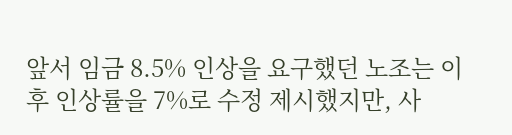앞서 임금 8.5% 인상을 요구했던 노조는 이후 인상률을 7%로 수정 제시했지만, 사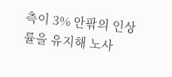측이 3% 안팎의 인상률을 유지해 노사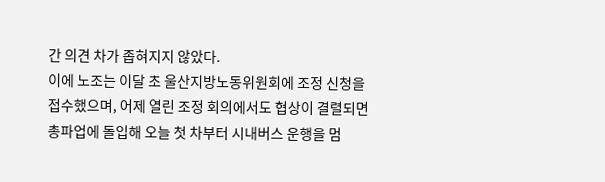간 의견 차가 좁혀지지 않았다.
이에 노조는 이달 초 울산지방노동위원회에 조정 신청을 접수했으며, 어제 열린 조정 회의에서도 협상이 결렬되면 총파업에 돌입해 오늘 첫 차부터 시내버스 운행을 멈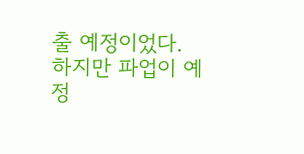출 예정이었다.
하지만 파업이 예정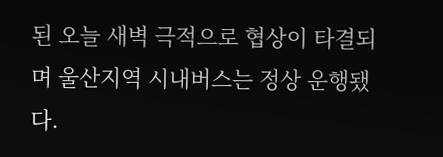된 오늘 새벽 극적으로 협상이 타결되며 울산지역 시내버스는 정상 운행됐다.